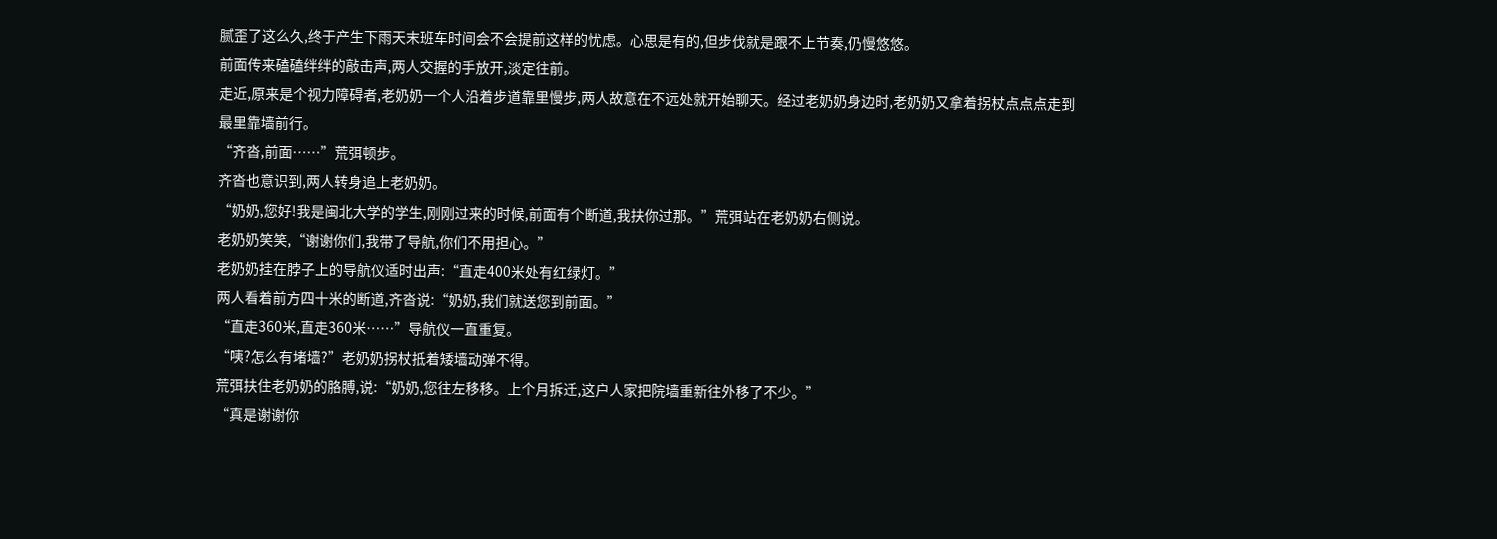腻歪了这么久,终于产生下雨天末班车时间会不会提前这样的忧虑。心思是有的,但步伐就是跟不上节奏,仍慢悠悠。
前面传来磕磕绊绊的敲击声,两人交握的手放开,淡定往前。
走近,原来是个视力障碍者,老奶奶一个人沿着步道靠里慢步,两人故意在不远处就开始聊天。经过老奶奶身边时,老奶奶又拿着拐杖点点点走到最里靠墙前行。
“齐沓,前面……”荒弭顿步。
齐沓也意识到,两人转身追上老奶奶。
“奶奶,您好!我是闽北大学的学生,刚刚过来的时候,前面有个断道,我扶你过那。”荒弭站在老奶奶右侧说。
老奶奶笑笑,“谢谢你们,我带了导航,你们不用担心。”
老奶奶挂在脖子上的导航仪适时出声:“直走400米处有红绿灯。”
两人看着前方四十米的断道,齐沓说:“奶奶,我们就送您到前面。”
“直走360米,直走360米……”导航仪一直重复。
“咦?怎么有堵墙?”老奶奶拐杖抵着矮墙动弹不得。
荒弭扶住老奶奶的胳膊,说:“奶奶,您往左移移。上个月拆迁,这户人家把院墙重新往外移了不少。”
“真是谢谢你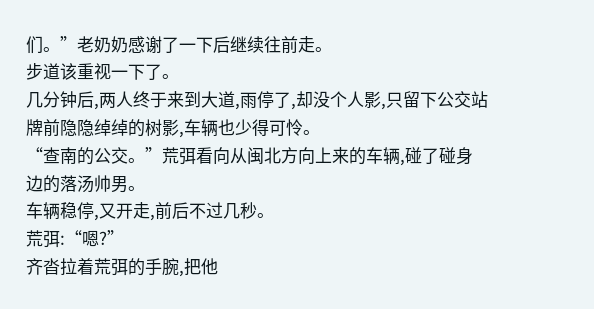们。”老奶奶感谢了一下后继续往前走。
步道该重视一下了。
几分钟后,两人终于来到大道,雨停了,却没个人影,只留下公交站牌前隐隐绰绰的树影,车辆也少得可怜。
“查南的公交。”荒弭看向从闽北方向上来的车辆,碰了碰身边的落汤帅男。
车辆稳停,又开走,前后不过几秒。
荒弭:“嗯?”
齐沓拉着荒弭的手腕,把他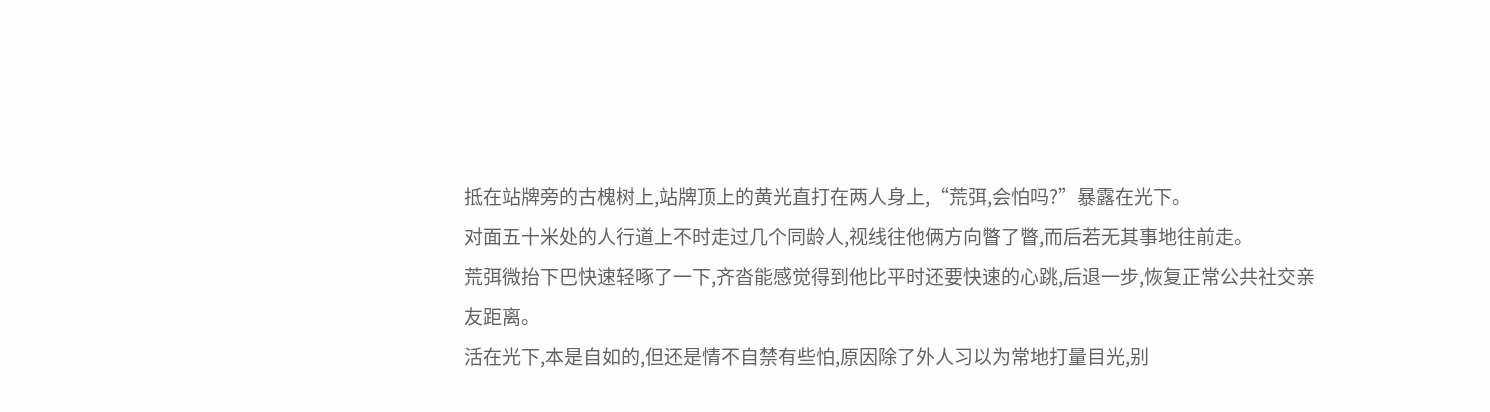抵在站牌旁的古槐树上,站牌顶上的黄光直打在两人身上,“荒弭,会怕吗?”暴露在光下。
对面五十米处的人行道上不时走过几个同龄人,视线往他俩方向瞥了瞥,而后若无其事地往前走。
荒弭微抬下巴快速轻啄了一下,齐沓能感觉得到他比平时还要快速的心跳,后退一步,恢复正常公共社交亲友距离。
活在光下,本是自如的,但还是情不自禁有些怕,原因除了外人习以为常地打量目光,别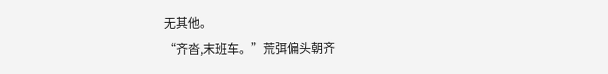无其他。
“齐沓,末班车。”荒弭偏头朝齐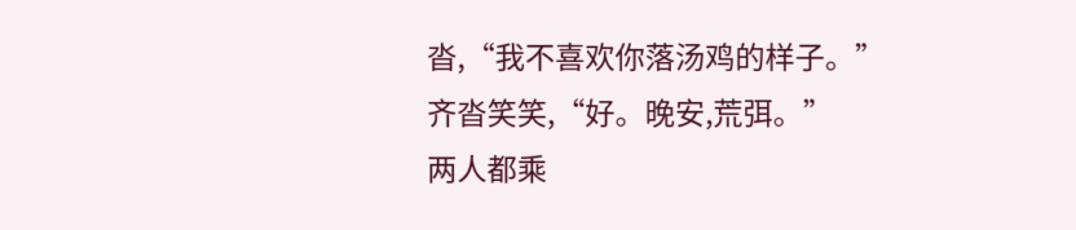沓,“我不喜欢你落汤鸡的样子。”
齐沓笑笑,“好。晚安,荒弭。”
两人都乘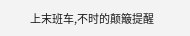上末班车,不时的颠簸提醒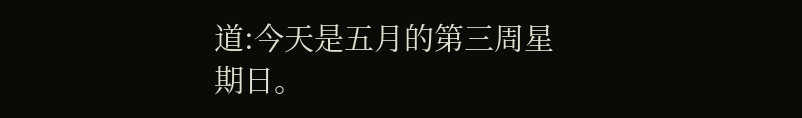道:今天是五月的第三周星期日。